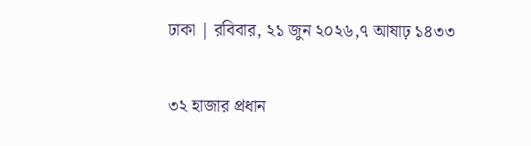ঢাকা | রবিবার, ২১ জুন ২০২৬,৭ আষাঢ় ১৪৩৩

৩২ হাজার প্রধান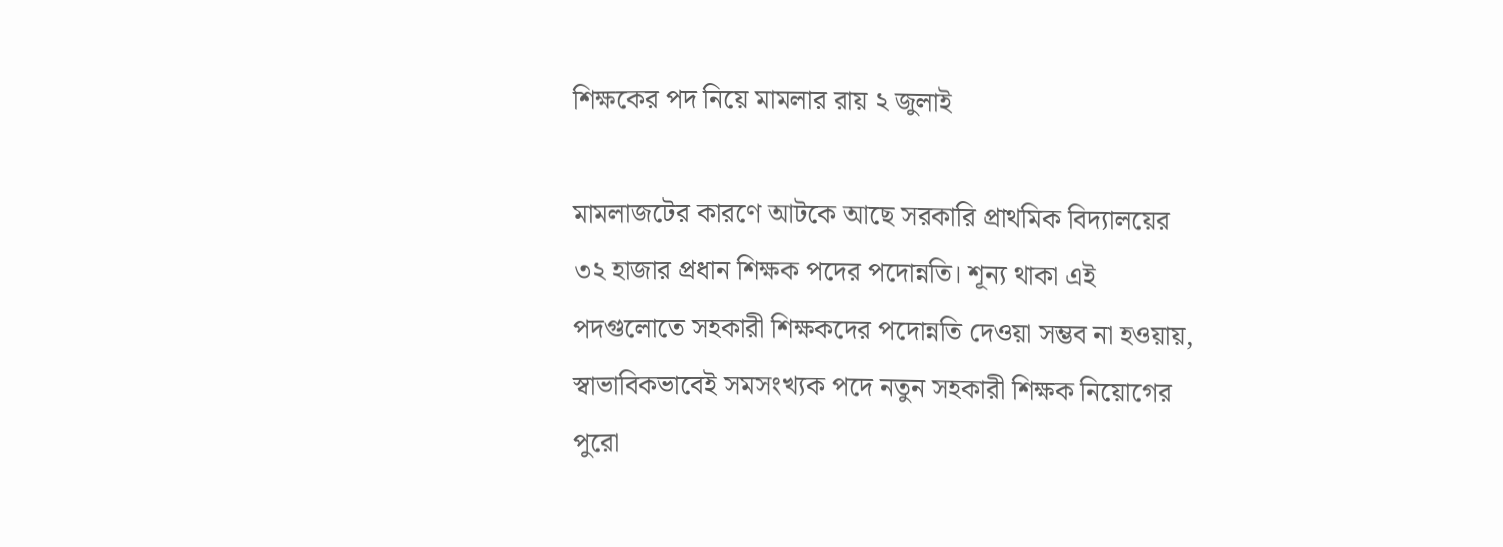শিক্ষকের পদ নিয়ে মামলার রায় ২ জুলাই

মামলাজটের কারণে আটকে আছে সরকারি প্রাথমিক বিদ্যালয়ের ৩২ হাজার প্রধান শিক্ষক পদের পদোন্নতি। শূন্য থাকা এই পদগুলোতে সহকারী শিক্ষকদের পদোন্নতি দেওয়া সম্ভব না হওয়ায়, স্বাভাবিকভাবেই সমসংখ্যক পদে নতুন সহকারী শিক্ষক নিয়োগের পুরো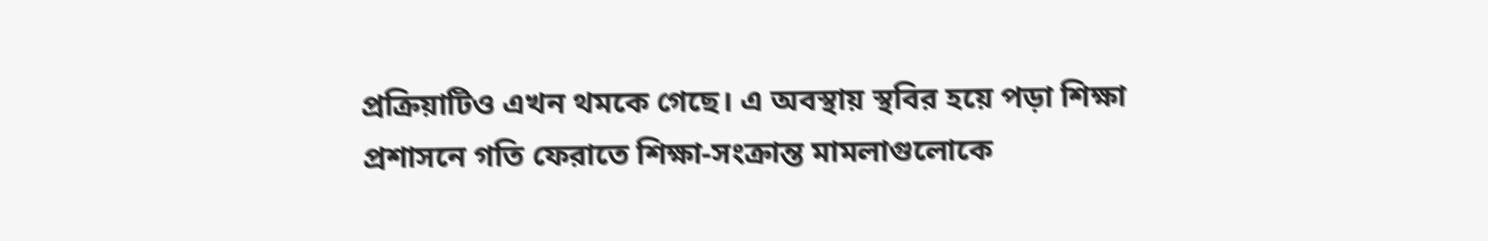প্রক্রিয়াটিও এখন থমকে গেছে। এ অবস্থায় স্থবির হয়ে পড়া শিক্ষা প্রশাসনে গতি ফেরাতে শিক্ষা-সংক্রান্ত মামলাগুলোকে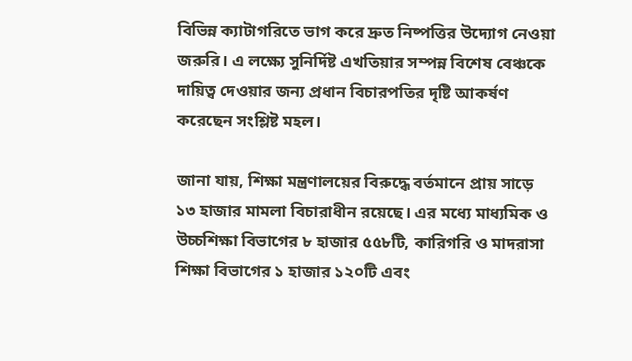বিভিন্ন ক্যাটাগরিতে ভাগ করে দ্রুত নিষ্পত্তির উদ্যোগ নেওয়া জরুরি। এ লক্ষ্যে সুনির্দিষ্ট এখতিয়ার সম্পন্ন বিশেষ বেঞ্চকে দায়িত্ব দেওয়ার জন্য প্রধান বিচারপতির দৃষ্টি আকর্ষণ করেছেন সংশ্লিষ্ট মহল।

জানা যায়, শিক্ষা মন্ত্রণালয়ের বিরুদ্ধে বর্তমানে প্রায় সাড়ে ১৩ হাজার মামলা বিচারাধীন রয়েছে। এর মধ্যে মাধ্যমিক ও উচ্চশিক্ষা বিভাগের ৮ হাজার ৫৫৮টি, কারিগরি ও মাদরাসা শিক্ষা বিভাগের ১ হাজার ১২০টি এবং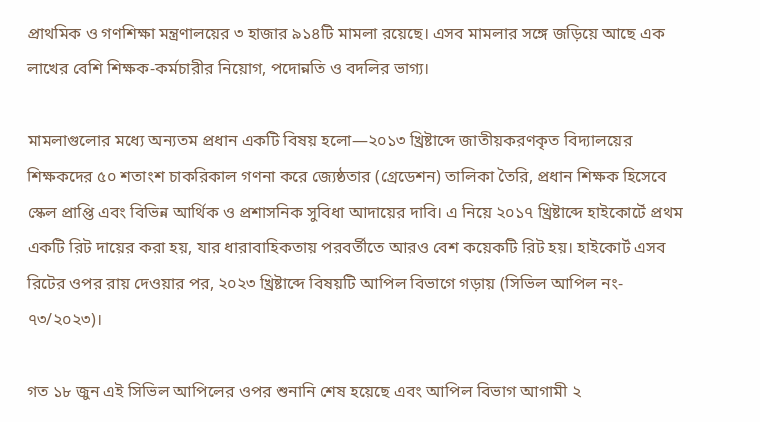প্রাথমিক ও গণশিক্ষা মন্ত্রণালয়ের ৩ হাজার ৯১৪টি মামলা রয়েছে। এসব মামলার সঙ্গে জড়িয়ে আছে এক লাখের বেশি শিক্ষক-কর্মচারীর নিয়োগ, পদোন্নতি ও বদলির ভাগ্য।

মামলাগুলোর মধ্যে অন্যতম প্রধান একটি বিষয় হলো—২০১৩ খ্রিষ্টাব্দে জাতীয়করণকৃত বিদ্যালয়ের শিক্ষকদের ৫০ শতাংশ চাকরিকাল গণনা করে জ্যেষ্ঠতার (গ্রেডেশন) তালিকা তৈরি, প্রধান শিক্ষক হিসেবে স্কেল প্রাপ্তি এবং বিভিন্ন আর্থিক ও প্রশাসনিক সুবিধা আদায়ের দাবি। এ নিয়ে ২০১৭ খ্রিষ্টাব্দে হাইকোর্টে প্রথম একটি রিট দায়ের করা হয়, যার ধারাবাহিকতায় পরবর্তীতে আরও বেশ কয়েকটি রিট হয়। হাইকোর্ট এসব রিটের ওপর রায় দেওয়ার পর, ২০২৩ খ্রিষ্টাব্দে বিষয়টি আপিল বিভাগে গড়ায় (সিভিল আপিল নং- ৭৩/২০২৩)।

গত ১৮ জুন এই সিভিল আপিলের ওপর শুনানি শেষ হয়েছে এবং আপিল বিভাগ আগামী ২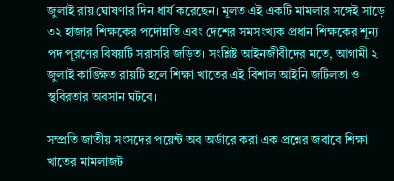জুলাই রায় ঘোষণার দিন ধার্য করেছেন। মূলত এই একটি মামলার সঙ্গেই সাড়ে ৩২ হাজার শিক্ষকের পদোন্নতি এবং দেশের সমসংখ্যক প্রধান শিক্ষকের শূন্য পদ পূরণের বিষয়টি সরাসরি জড়িত। সংশ্লিষ্ট আইনজীবীদের মতে, আগামী ২ জুলাই কাঙ্ক্ষিত রায়টি হলে শিক্ষা খাতের এই বিশাল আইনি জটিলতা ও স্থবিরতার অবসান ঘটবে।

সম্প্রতি জাতীয় সংসদের পয়েন্ট অব অর্ডারে করা এক প্রশ্নের জবাবে শিক্ষা খাতের মামলাজট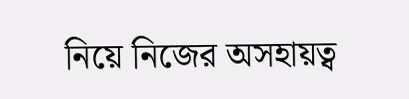নিয়ে নিজের অসহায়ত্ব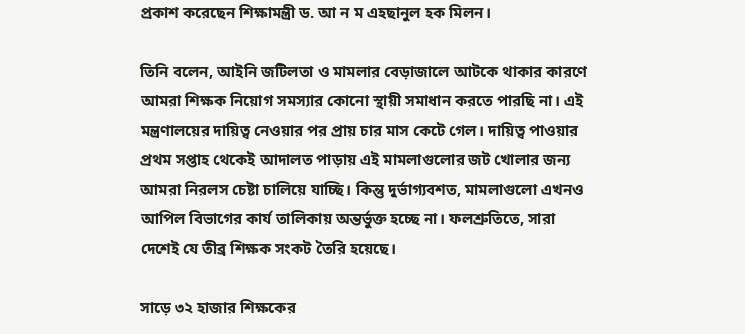প্রকাশ করেছেন শিক্ষামন্ত্রী ড. আ ন ম এহছানুল হক মিলন।

তিনি বলেন, আইনি জটিলতা ও মামলার বেড়াজালে আটকে থাকার কারণে আমরা শিক্ষক নিয়োগ সমস্যার কোনো স্থায়ী সমাধান করতে পারছি না। এই মন্ত্রণালয়ের দায়িত্ব নেওয়ার পর প্রায় চার মাস কেটে গেল। দায়িত্ব পাওয়ার প্রথম সপ্তাহ থেকেই আদালত পাড়ায় এই মামলাগুলোর জট খোলার জন্য আমরা নিরলস চেষ্টা চালিয়ে যাচ্ছি। কিন্তু দুর্ভাগ্যবশত, মামলাগুলো এখনও আপিল বিভাগের কার্য তালিকায় অন্তর্ভুক্ত হচ্ছে না। ফলশ্রুতিতে, সারা দেশেই যে তীব্র শিক্ষক সংকট তৈরি হয়েছে।

সাড়ে ৩২ হাজার শিক্ষকের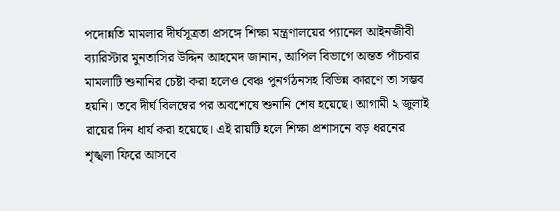পদোন্নতি মামলার দীর্ঘসূত্রতা প্রসঙ্গে শিক্ষা মন্ত্রণালয়ের প্যানেল আইনজীবী ব্যারিস্টার মুনতাসির উদ্দিন আহমেদ জানান, আপিল বিভাগে অন্তত পাঁচবার মামলাটি শুনানির চেষ্টা করা হলেও বেঞ্চ পুনর্গঠনসহ বিভিন্ন কারণে তা সম্ভব হয়নি। তবে দীর্ঘ বিলম্বের পর অবশেষে শুনানি শেষ হয়েছে। আগামী ২ জুলাই রায়ের দিন ধার্য করা হয়েছে। এই রায়টি হলে শিক্ষা প্রশাসনে বড় ধরনের শৃঙ্খলা ফিরে আসবে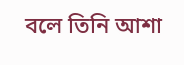বলে তিনি আশা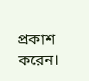প্রকাশ করেন।